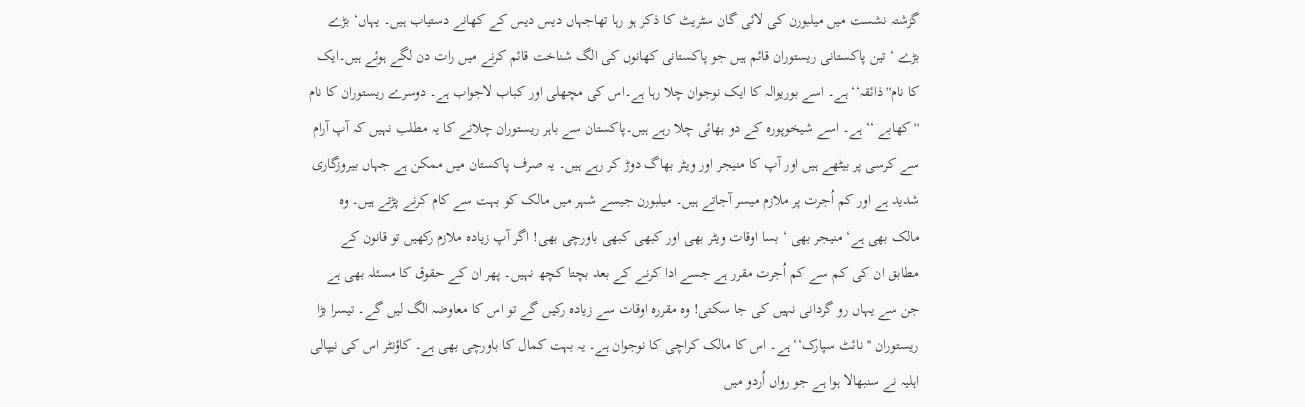گزشتہ نشست میں میلبورن کی لائی گان سٹریٹ کا ذکر ہو رہا تھاجہاں دیس دیس کے کھانے دستیاب ہیں۔ یہاں‘ بڑے بڑے ‘ تین پاکستانی ریستوران قائم ہیں جو پاکستانی کھانوں کی الگ شناخت قائم کرنے میں رات دن لگے ہوئے ہیں۔ایک کا نام'' ذائقہ‘‘ ہے۔ اسے بوریوالہ کا ایک نوجوان چلا رہا ہے۔اس کی مچھلی اور کباب لاجواب ہے۔ دوسرے ریستوران کا نام '' کھابے ‘‘ ہے۔ اسے شیخوپورہ کے دو بھائی چلا رہے ہیں۔پاکستان سے باہر ریستوران چلانے کا یہ مطلب نہیں کہ آپ آرام سے کرسی پر بیٹھے ہیں اور آپ کا منیجر اور ویٹر بھاگ دوڑ کر رہے ہیں۔ یہ صرف پاکستان میں ممکن ہے جہاں بیروزگاری شدید ہے اور کم اُجرت پر ملازم میسر آجاتے ہیں۔ میلبورن جیسے شہر میں مالک کو بہت سے کام کرنے پڑتے ہیں۔ وہ مالک بھی ہے‘ منیجر بھی ‘ بسا اوقات ویٹر بھی اور کبھی کبھی باورچی بھی! اگر آپ زیادہ ملازم رکھیں تو قانون کے مطابق ان کی کم سے کم اُجرت مقرر ہے جسے ادا کرنے کے بعد بچتا کچھ نہیں۔ پھر ان کے حقوق کا مسئلہ بھی ہے جن سے یہاں رو گردانی نہیں کی جا سکتی! وہ مقررہ اوقات سے زیادہ رکیں گے تو اس کا معاوضہ الگ لیں گے۔ تیسرا بڑا ریستوران '' نائٹ سپارک‘‘ ہے۔ اس کا مالک کراچی کا نوجوان ہے۔ یہ بہت کمال کا باورچی بھی ہے۔ کاؤنٹر اس کی نیپالی اہلیہ نے سنبھالا ہوا ہے جو رواں اُردو میں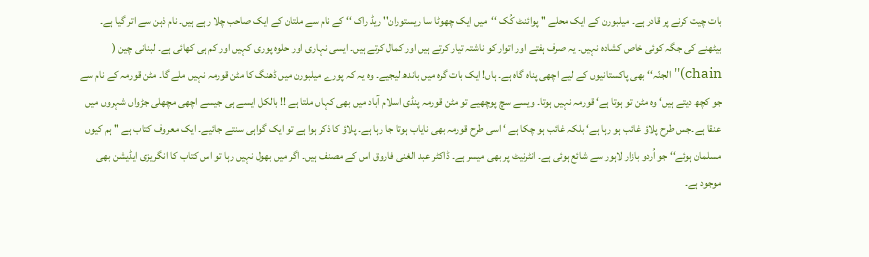بات چیت کرنے پر قادر ہے۔ میلبورن کے ایک محلے '' پوائنٹ کُک ‘‘میں ایک چھوٹا سا ریستوران'' ریڈ راک ‘‘ کے نام سے ملتان کے ایک صاحب چلا رہے ہیں۔ نام ذہن سے اتر گیا ہے۔ بیٹھنے کی جگہ کوئی خاص کشادہ نہیں۔ یہ صرف ہفتے اور اتوار کو ناشتہ تیار کرتے ہیں اور کمال کرتے ہیں۔ ایسی نہاری اور حلوہ پوری کہیں اور کم ہی کھائی ہے۔ لبنانی چین ( chain)''الجنّہ‘‘ بھی پاکستانیوں کے لیے اچھی پناہ گاہ ہے۔ ہاں! ایک بات گرہ میں باندھ لیجیے۔ وہ یہ کہ پورے میلبورن میں ڈھنگ کا مٹن قورمہ نہیں ملے گا۔ مٹن قورمہ کے نام سے جو کچھ دیتے ہیں‘ وہ مٹن تو ہوتا ہے‘ قورمہ نہیں ہوتا۔ ویسے سچ پوچھیے تو مٹن قورمہ پنڈی اسلام آباد میں بھی کہاں ملتا ہے !! بالکل ایسے ہی جیسے اچھی مچھلی جڑواں شہروں میں عنقا ہے۔جس طرح پلاؤ غائب ہو رہا ہے‘ بلکہ غائب ہو چکا ہے ‘ اسی طرح قورمہ بھی نایاب ہوتا جا رہا ہے۔ پلاؤ کا ذکر ہوا ہے تو ایک گواہی سنتے جائیے۔ ایک معروف کتاب ہے '' ہم کیوں مسلمان ہوئے‘‘ جو اُردو بازار لاہور سے شائع ہوئی ہے۔ انٹرنیٹ پر بھی میسر ہے۔ ڈاکٹر عبد الغنی فاروق اس کے مصنف ہیں۔ اگر میں بھول نہیں رہا تو اس کتاب کا انگریزی ایڈیشن بھی موجود ہے۔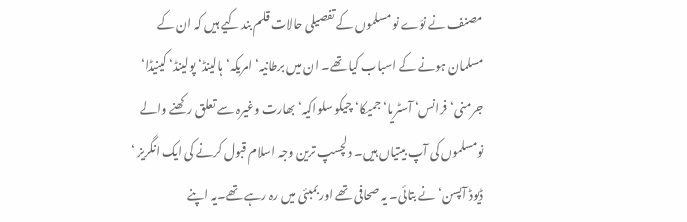مصنف نے نوّے نو مسلموں کے تفصیلی حالات قلم بند کیے ہیں کہ ان کے مسلمان ہونے کے اسباب کیا تھے۔ ان میں برطانیہ‘ امریکہ‘ہالینڈ‘ پولینڈ‘ کینیڈا‘ جرمنی‘فرانس‘ آسٹریا‘جمیکا‘ چیکو سلواکیہ‘ بھارت وغیرہ سے تعلق رکھنے والے نومسلموں کی آپ بیتیاں ہیں۔ دلچسپ ترین وجہ اسلام قبول کرنے کی ایک انگریز ‘ ڈیوڈ آپسن‘ نے بتائی۔ یہ صحافی تھے اور بمبئی میں رہ رہے تھے۔یہ اپنے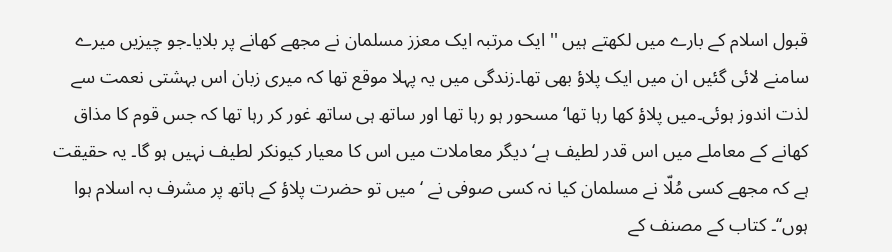قبول اسلام کے بارے میں لکھتے ہیں '' ایک مرتبہ ایک معزز مسلمان نے مجھے کھانے پر بلایا۔جو چیزیں میرے سامنے لائی گئیں ان میں ایک پلاؤ بھی تھا۔زندگی میں یہ پہلا موقع تھا کہ میری زبان اس بہشتی نعمت سے لذت اندوز ہوئی۔میں پلاؤ کھا رہا تھا‘ مسحور ہو رہا تھا اور ساتھ ہی ساتھ غور کر رہا تھا کہ جس قوم کا مذاق کھانے کے معاملے میں اس قدر لطیف ہے‘ دیگر معاملات میں اس کا معیار کیونکر لطیف نہیں ہو گا۔ یہ حقیقت ہے کہ مجھے کسی مُلّا نے مسلمان کیا نہ کسی صوفی نے ‘ میں تو حضرت پلاؤ کے ہاتھ پر مشرف بہ اسلام ہوا ہوں‘‘۔ کتاب کے مصنف کے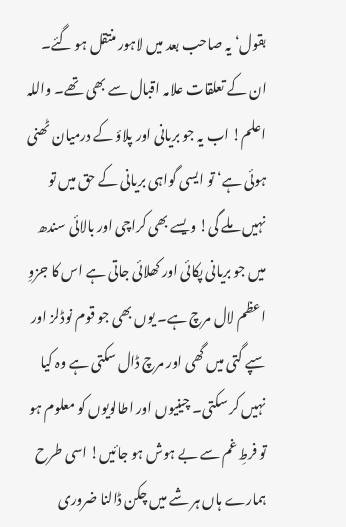بقول‘ یہ صاحب بعد میں لاہور منتقل ہو گئے۔ ان کے تعلقات علامہ اقبال سے بھی تھے۔ واللہ اعلم! اب یہ جو بریانی اور پلاؤ کے درمیان ٹھنی ہوئی ہے‘ تو ایسی گواہی بریانی کے حق میں تو نہیں ملے گی! ویسے بھی کراچی اور بالائی سندھ میں جو بریانی پکائی اور کھلائی جاتی ہے اس کا جزوِ اعظم لال مرچ ہے۔ یوں بھی جو قوم نوڈلز اور سپے گتی میں گھی اور مرچ ڈال سکتی ہے وہ کیا نہیں کر سکتی۔ چینیوں اور اطالویوں کو معلوم ہو تو فرطِ غم سے بے ہوش ہو جائیں! اسی طرح ہمارے ہاں ہر شے میں چکن ڈالنا ضروری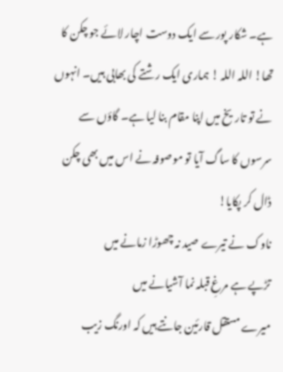ہے۔ شکار پور سے ایک دوست اچار لائے جو چکن کا تھا! اللہ اللہ ! ہماری ایک رشتے کی بھابی ہیں۔ انہوں نے تو تاریخ میں اپنا مقام بنا لیا ہے۔ گاؤں سے سرسوں کا ساگ آیا تو موصوفہ نے اس میں بھی چکن ڈال کر پکایا!
ناوک نے تیرے صید نہ چھوڑا زمانے میں
تڑپے ہے مرغِ قبلہ نما آشیانے میں
میرے مستقل قارئین جانتے ہیں کہ اورنگ زیب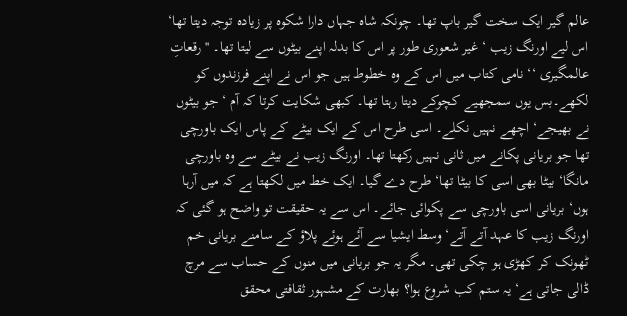عالم گیر ایک سخت گیر باپ تھا۔ چونکہ شاہ جہاں دارا شکوہ پر زیادہ توجہ دیتا تھا‘ اس لیے اورنگ زیب ‘ غیر شعوری طور پر اس کا بدلہ اپنے بیٹوں سے لیتا تھا۔ '' رقعاتِ عالمگیری ‘‘ نامی کتاب میں اس کے وہ خطوط ہیں جو اس نے اپنے فرزندوں کو لکھے۔بس یوں سمجھیے کچوکے دیتا رہتا تھا۔ کبھی شکایت کرتا کہ آم ‘ جو بیٹوں نے بھیجے‘ اچھے نہیں نکلے۔ اسی طرح اس کے ایک بیٹے کے پاس ایک باورچی تھا جو بریانی پکانے میں ثانی نہیں رکھتا تھا۔ اورنگ زیب نے بیٹے سے وہ باورچی مانگا‘ بیٹا بھی اسی کا بیٹا تھا‘ طرح دے گیا۔ ایک خط میں لکھتا ہے کہ میں آرہا ہوں‘ بریانی اسی باورچی سے پکوائی جائے۔ اس سے یہ حقیقت تو واضح ہو گئی کہ اورنگ زیب کا عہد آتے آتے‘ وسط ایشیا سے آئے ہوئے پلاؤ کے سامنے بریانی خم ٹھونک کر کھڑی ہو چکی تھی۔ مگر یہ جو بریانی میں منوں کے حساب سے مرچ ڈالی جاتی ہے‘ یہ ستم کب شروع ہوا؟ بھارت کے مشہور ثقافتی محقق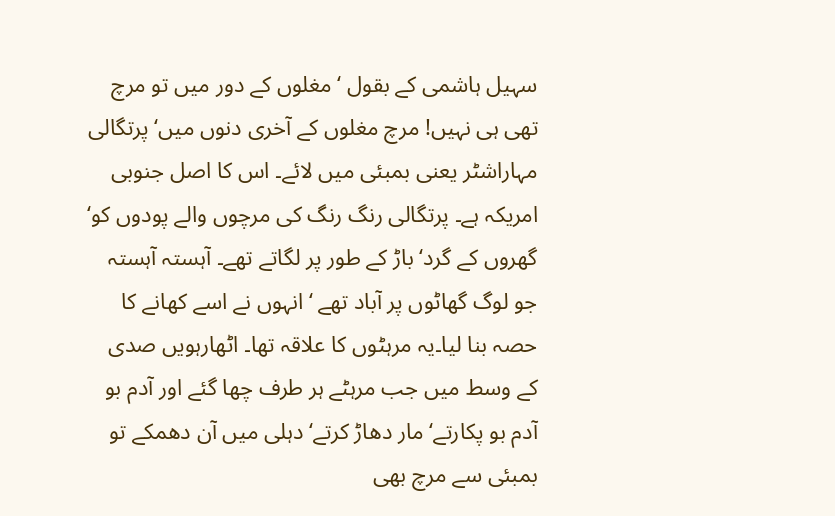سہیل ہاشمی کے بقول ‘ مغلوں کے دور میں تو مرچ تھی ہی نہیں! مرچ مغلوں کے آخری دنوں میں‘ پرتگالی مہاراشٹر یعنی بمبئی میں لائے۔ اس کا اصل جنوبی امریکہ ہے۔ پرتگالی رنگ رنگ کی مرچوں والے پودوں کو‘ گھروں کے گرد‘ باڑ کے طور پر لگاتے تھے۔ آہستہ آہستہ جو لوگ گھاٹوں پر آباد تھے ‘ انہوں نے اسے کھانے کا حصہ بنا لیا۔یہ مرہٹوں کا علاقہ تھا۔ اٹھارہویں صدی کے وسط میں جب مرہٹے ہر طرف چھا گئے اور آدم بو آدم بو پکارتے‘ مار دھاڑ کرتے‘ دہلی میں آن دھمکے تو بمبئی سے مرچ بھی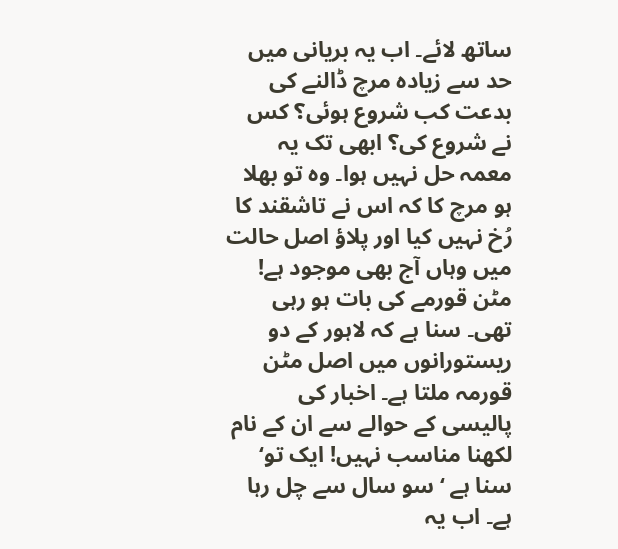ساتھ لائے۔ اب یہ بریانی میں حد سے زیادہ مرچ ڈالنے کی بدعت کب شروع ہوئی؟ کس نے شروع کی؟ ابھی تک یہ معمہ حل نہیں ہوا۔ وہ تو بھلا ہو مرچ کا کہ اس نے تاشقند کا رُخ نہیں کیا اور پلاؤ اصل حالت میں وہاں آج بھی موجود ہے!
مٹن قورمے کی بات ہو رہی تھی۔ سنا ہے کہ لاہور کے دو ریستورانوں میں اصل مٹن قورمہ ملتا ہے۔ اخبار کی پالیسی کے حوالے سے ان کے نام لکھنا مناسب نہیں! ایک تو‘ سنا ہے ‘ سو سال سے چل رہا ہے۔ اب یہ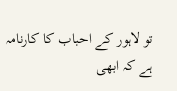تو لاہور کے احباب کا کارنامہ ہے کہ ابھی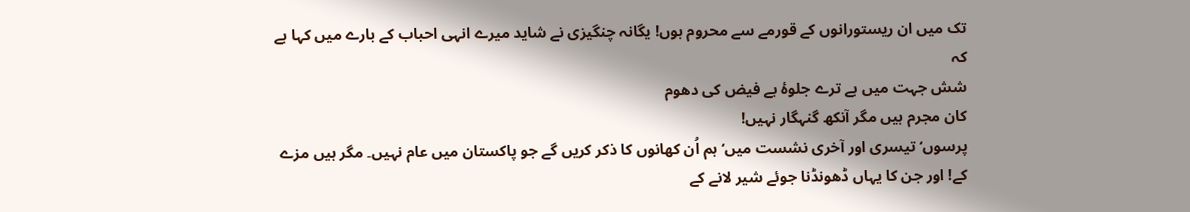تک میں ان ریستورانوں کے قورمے سے محروم ہوں! یگانہ چنگیزی نے شاید میرے انہی احباب کے بارے میں کہا ہے کہ
شش جہت میں ہے ترے جلوۂ بے فیض کی دھوم
کان مجرم ہیں مگر آنکھ گنہگار نہیں!
پرسوں‘ تیسری اور آخری نشست میں‘ ہم اُن کھانوں کا ذکر کریں گے جو پاکستان میں عام نہیں۔ مگر ہیں مزے کے! اور جن کا یہاں ڈھونڈنا جوئے شیر لانے کے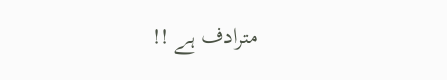مترادف ہے !!